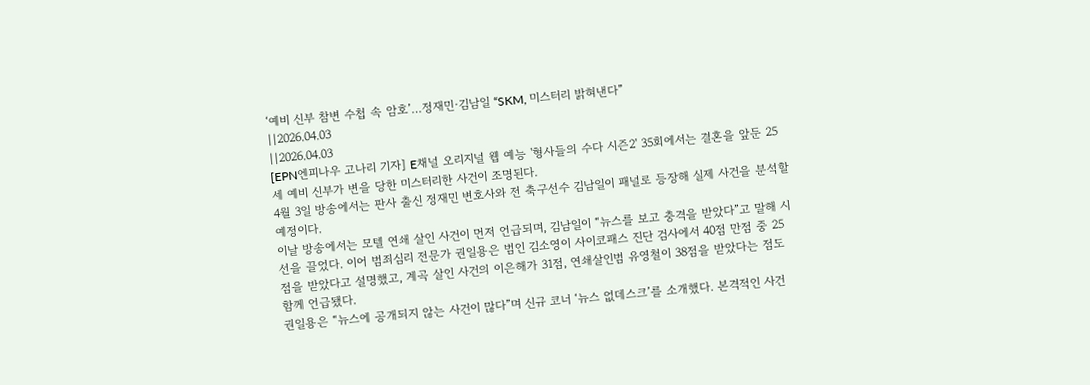‘예비 신부 참변 수첩 속 암호’…정재민·김남일 “SKM, 미스터리 밝혀낸다”
||2026.04.03
||2026.04.03
[EPN엔피나우 고나리 기자] E채널 오리지널 웹 예능 '형사들의 수다 시즌2' 35회에서는 결혼을 앞둔 25세 예비 신부가 변을 당한 미스터리한 사건이 조명된다.
4월 3일 방송에서는 판사 출신 정재민 변호사와 전 축구선수 김남일이 패널로 등장해 실제 사건을 분석할 예정이다.
이날 방송에서는 모텔 연쇄 살인 사건이 먼저 언급되며, 김남일이 “뉴스를 보고 충격을 받았다”고 말해 시선을 끌었다. 이어 범죄심리 전문가 권일용은 범인 김소영이 사이코패스 진단 검사에서 40점 만점 중 25점을 받았다고 설명했고, 계곡 살인 사건의 이은해가 31점, 연쇄살인범 유영철이 38점을 받았다는 점도 함께 언급됐다.
권일용은 “뉴스에 공개되지 않는 사건이 많다”며 신규 코너 ‘뉴스 없데스크’를 소개했다. 본격적인 사건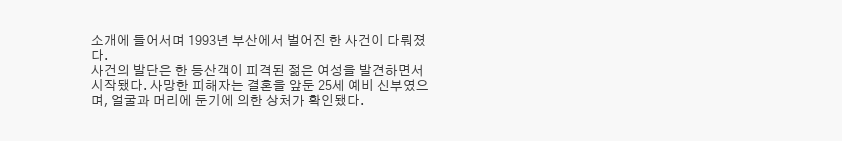소개에 들어서며 1993년 부산에서 벌어진 한 사건이 다뤄졌다.
사건의 발단은 한 등산객이 피격된 젊은 여성을 발견하면서 시작됐다. 사망한 피해자는 결혼을 앞둔 25세 예비 신부였으며, 얼굴과 머리에 둔기에 의한 상처가 확인됐다.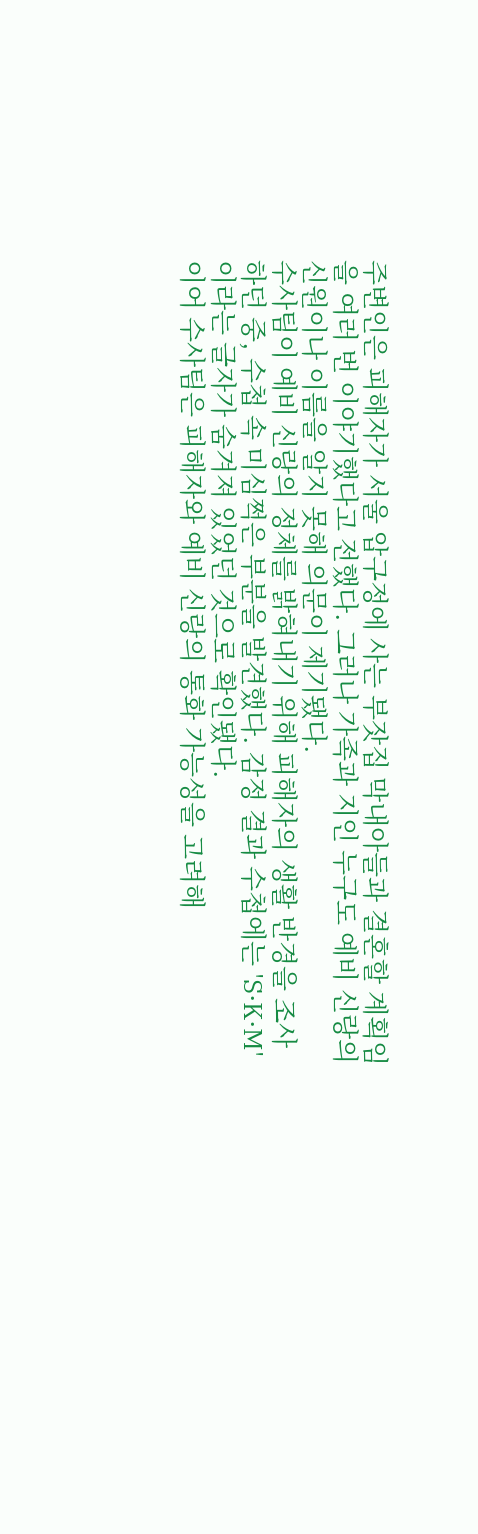주변인은 피해자가 서울 압구정에 사는 부잣집 막내아들과 결혼할 계획임을 여러 번 이야기했다고 전했다. 그러나 가족과 지인 누구도 예비 신랑의 신원이나 이름을 알지 못해 의문이 제기됐다.
수사팀이 예비 신랑의 정체를 밝혀내기 위해 피해자의 생활 반경을 조사하던 중, 수첩 속 미심쩍은 부분을 발견했다. 감정 결과 수첩에는 'S·K·M'이라는 글자가 숨겨져 있었던 것으로 확인됐다.
이어 수사팀은 피해자와 예비 신랑의 통화 가능성을 고려해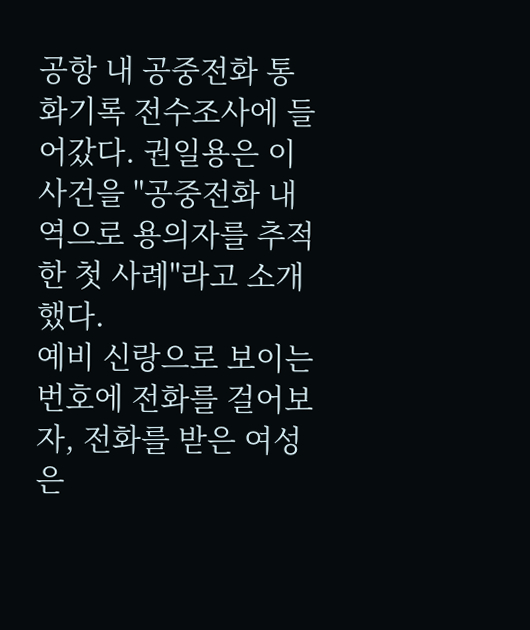공항 내 공중전화 통화기록 전수조사에 들어갔다. 권일용은 이 사건을 "공중전화 내역으로 용의자를 추적한 첫 사례"라고 소개했다.
예비 신랑으로 보이는 번호에 전화를 걸어보자, 전화를 받은 여성은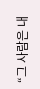“그 사람은 내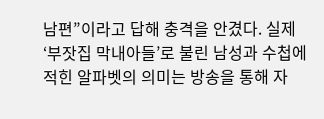남편”이라고 답해 충격을 안겼다. 실제 ‘부잣집 막내아들’로 불린 남성과 수첩에 적힌 알파벳의 의미는 방송을 통해 자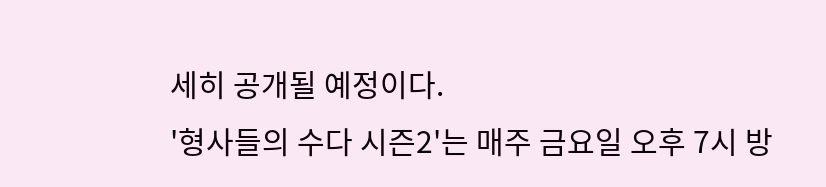세히 공개될 예정이다.
'형사들의 수다 시즌2'는 매주 금요일 오후 7시 방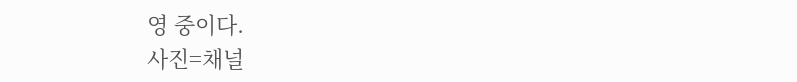영 중이다.
사진=채널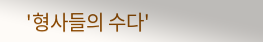'형사들의 수다'